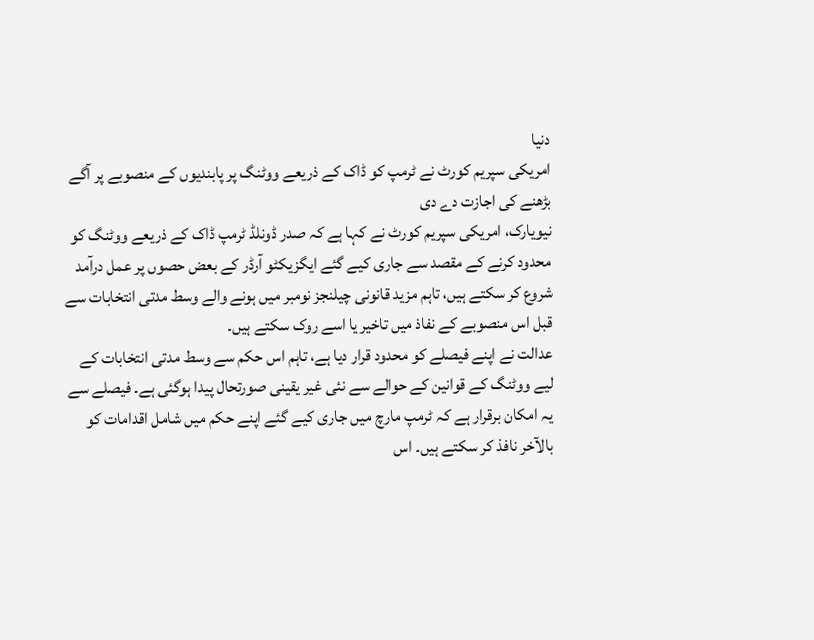دنیا
امریکی سپریم کورٹ نے ٹرمپ کو ڈاک کے ذریعے ووٹنگ پر پابندیوں کے منصوبے پر آگے بڑھنے کی اجازت دے دی
نیویارک، امریکی سپریم کورٹ نے کہا ہے کہ صدر ڈونلڈ ٹرمپ ڈاک کے ذریعے ووٹنگ کو محدود کرنے کے مقصد سے جاری کیے گئے ایگزیکٹو آرڈر کے بعض حصوں پر عمل درآمد شروع کر سکتے ہیں، تاہم مزید قانونی چیلنجز نومبر میں ہونے والے وسط مدتی انتخابات سے قبل اس منصوبے کے نفاذ میں تاخیر یا اسے روک سکتے ہیں۔
عدالت نے اپنے فیصلے کو محدود قرار دیا ہے، تاہم اس حکم سے وسط مدتی انتخابات کے لیے ووٹنگ کے قوانین کے حوالے سے نئی غیر یقینی صورتحال پیدا ہوگئی ہے۔ فیصلے سے یہ امکان برقرار ہے کہ ٹرمپ مارچ میں جاری کیے گئے اپنے حکم میں شامل اقدامات کو بالآخر نافذ کر سکتے ہیں۔ اس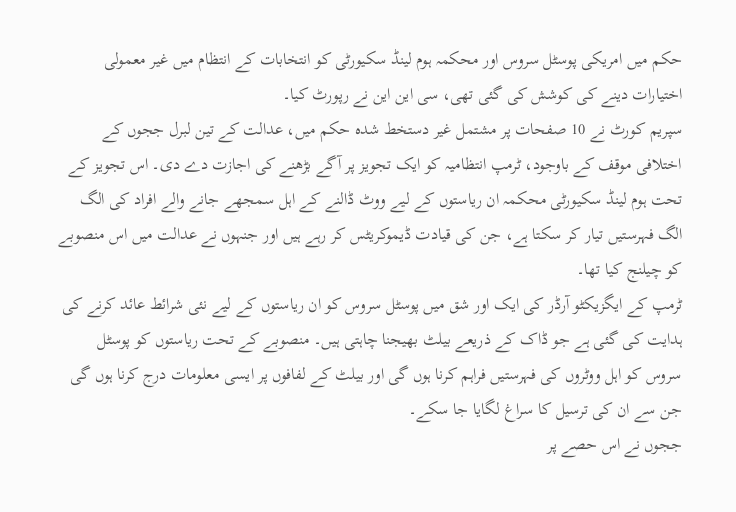حکم میں امریکی پوسٹل سروس اور محکمہ ہوم لینڈ سکیورٹی کو انتخابات کے انتظام میں غیر معمولی اختیارات دینے کی کوشش کی گئی تھی، سی این این نے رپورٹ کیا۔
سپریم کورٹ نے 10 صفحات پر مشتمل غیر دستخط شدہ حکم میں، عدالت کے تین لبرل ججوں کے اختلافی موقف کے باوجود، ٹرمپ انتظامیہ کو ایک تجویز پر آگے بڑھنے کی اجازت دے دی۔ اس تجویز کے تحت ہوم لینڈ سکیورٹی محکمہ ان ریاستوں کے لیے ووٹ ڈالنے کے اہل سمجھے جانے والے افراد کی الگ الگ فہرستیں تیار کر سکتا ہے، جن کی قیادت ڈیموکریٹس کر رہے ہیں اور جنہوں نے عدالت میں اس منصوبے کو چیلنج کیا تھا۔
ٹرمپ کے ایگزیکٹو آرڈر کی ایک اور شق میں پوسٹل سروس کو ان ریاستوں کے لیے نئی شرائط عائد کرنے کی ہدایت کی گئی ہے جو ڈاک کے ذریعے بیلٹ بھیجنا چاہتی ہیں۔ منصوبے کے تحت ریاستوں کو پوسٹل سروس کو اہل ووٹروں کی فہرستیں فراہم کرنا ہوں گی اور بیلٹ کے لفافوں پر ایسی معلومات درج کرنا ہوں گی جن سے ان کی ترسیل کا سراغ لگایا جا سکے۔
ججوں نے اس حصے پر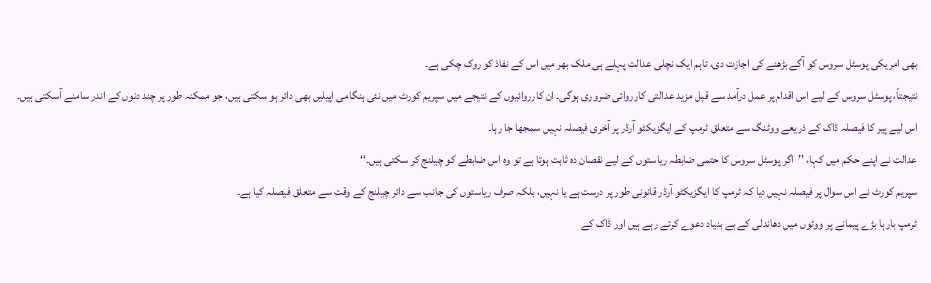بھی امریکی پوسٹل سروس کو آگے بڑھنے کی اجازت دی، تاہم ایک نچلی عدالت پہلے ہی ملک بھر میں اس کے نفاذ کو روک چکی ہے۔
نتیجتاً، پوسٹل سروس کے لیے اس اقدام پر عمل درآمد سے قبل مزید عدالتی کارروائی ضروری ہوگی۔ ان کارروائیوں کے نتیجے میں سپریم کورٹ میں نئی ہنگامی اپیلیں بھی دائر ہو سکتی ہیں، جو ممکنہ طور پر چند دنوں کے اندر سامنے آسکتی ہیں۔
اس لیے پیر کا فیصلہ ڈاک کے ذریعے ووٹنگ سے متعلق ٹرمپ کے ایگزیکٹو آرڈر پر آخری فیصلہ نہیں سمجھا جا رہا۔
عدالت نے اپنے حکم میں کہا، ’’اگر پوسٹل سروس کا حتمی ضابطہ ریاستوں کے لیے نقصان دہ ثابت ہوتا ہے تو وہ اس ضابطے کو چیلنج کر سکتی ہیں۔‘‘
سپریم کورٹ نے اس سوال پر فیصلہ نہیں دیا کہ ٹرمپ کا ایگزیکٹو آرڈر قانونی طور پر درست ہے یا نہیں، بلکہ صرف ریاستوں کی جانب سے دائر چیلنج کے وقت سے متعلق فیصلہ کیا ہے۔
ٹرمپ بارہا بڑے پیمانے پر ووٹوں میں دھاندلی کے بے بنیاد دعوے کرتے رہے ہیں اور ڈاک کے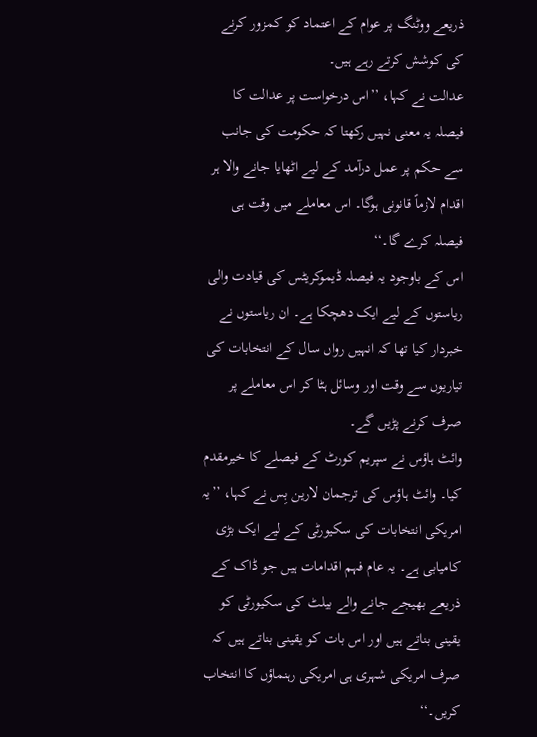ذریعے ووٹنگ پر عوام کے اعتماد کو کمزور کرنے کی کوشش کرتے رہے ہیں۔
عدالت نے کہا، ’’اس درخواست پر عدالت کا فیصلہ یہ معنی نہیں رکھتا کہ حکومت کی جانب سے حکم پر عمل درآمد کے لیے اٹھایا جانے والا ہر اقدام لازماً قانونی ہوگا۔ اس معاملے میں وقت ہی فیصلہ کرے گا۔‘‘
اس کے باوجود یہ فیصلہ ڈیموکریٹس کی قیادت والی ریاستوں کے لیے ایک دھچکا ہے۔ ان ریاستوں نے خبردار کیا تھا کہ انہیں رواں سال کے انتخابات کی تیاریوں سے وقت اور وسائل ہٹا کر اس معاملے پر صرف کرنے پڑیں گے۔
وائٹ ہاؤس نے سپریم کورٹ کے فیصلے کا خیرمقدم کیا۔ وائٹ ہاؤس کی ترجمان لارین بِس نے کہا، ’’یہ امریکی انتخابات کی سکیورٹی کے لیے ایک بڑی کامیابی ہے۔ یہ عام فہم اقدامات ہیں جو ڈاک کے ذریعے بھیجے جانے والے بیلٹ کی سکیورٹی کو یقینی بناتے ہیں اور اس بات کو یقینی بناتے ہیں کہ صرف امریکی شہری ہی امریکی رہنماؤں کا انتخاب کریں۔‘‘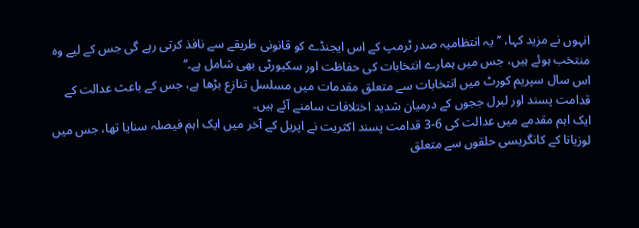انہوں نے مزید کہا، ’’یہ انتظامیہ صدر ٹرمپ کے اس ایجنڈے کو قانونی طریقے سے نافذ کرتی رہے گی جس کے لیے وہ منتخب ہوئے ہیں، جس میں ہمارے انتخابات کی حفاظت اور سکیورٹی بھی شامل ہے۔‘‘
اس سال سپریم کورٹ میں انتخابات سے متعلق مقدمات میں مسلسل تنازع بڑھا ہے، جس کے باعث عدالت کے قدامت پسند اور لبرل ججوں کے درمیان شدید اختلافات سامنے آئے ہیں۔
ایک اہم مقدمے میں عدالت کی 6-3 قدامت پسند اکثریت نے اپریل کے آخر میں ایک اہم فیصلہ سنایا تھا، جس میں لوزیانا کے کانگریسی حلقوں سے متعلق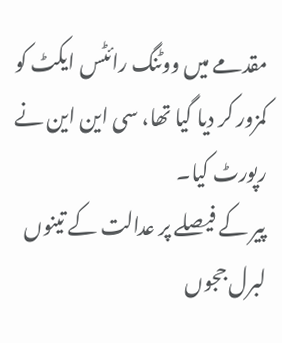مقدمے میں ووٹنگ رائٹس ایکٹ کو کمزور کر دیا گیا تھا، سی این این نے رپورٹ کیا۔
پیر کے فیصلے پر عدالت کے تینوں لبرل ججوں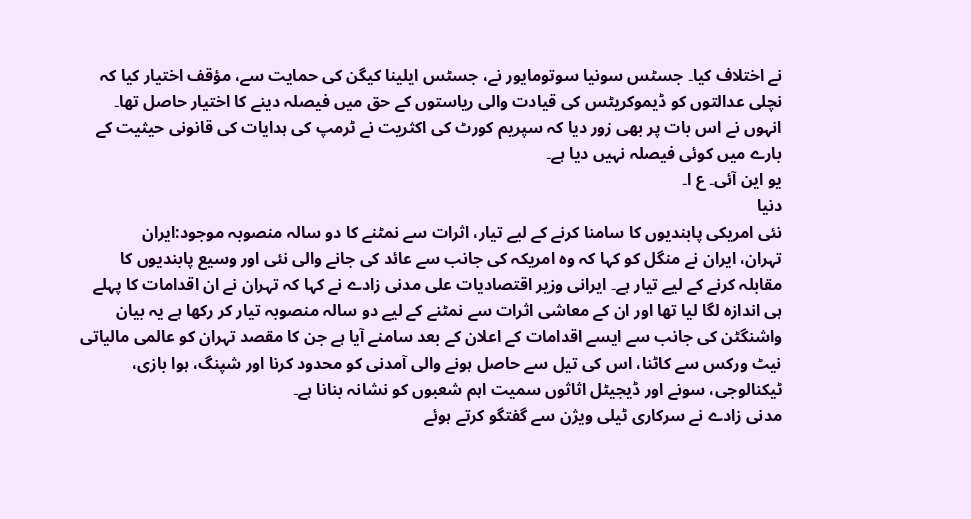نے اختلاف کیا۔ جسٹس سونیا سوتومایور نے، جسٹس ایلینا کیگن کی حمایت سے، مؤقف اختیار کیا کہ نچلی عدالتوں کو ڈیموکریٹس کی قیادت والی ریاستوں کے حق میں فیصلہ دینے کا اختیار حاصل تھا۔
انہوں نے اس بات پر بھی زور دیا کہ سپریم کورٹ کی اکثریت نے ٹرمپ کی ہدایات کی قانونی حیثیت کے بارے میں کوئی فیصلہ نہیں دیا ہے۔
یو این آئی۔ ع ا۔
دنیا
نئی امریکی پابندیوں کا سامنا کرنے کے لیے تیار، اثرات سے نمٹنے کا دو سالہ منصوبہ موجود:ایران
تہران، ایران نے منگل کو کہا کہ وہ امریکہ کی جانب سے عائد کی جانے والی نئی اور وسیع پابندیوں کا مقابلہ کرنے کے لیے تیار ہے۔ ایرانی وزیر اقتصادیات علی مدنی زادے نے کہا کہ تہران نے ان اقدامات کا پہلے ہی اندازہ لگا لیا تھا اور ان کے معاشی اثرات سے نمٹنے کے لیے دو سالہ منصوبہ تیار کر رکھا ہے یہ بیان واشنگٹن کی جانب سے ایسے اقدامات کے اعلان کے بعد سامنے آیا ہے جن کا مقصد تہران کو عالمی مالیاتی نیٹ ورکس سے کاٹنا، اس کی تیل سے حاصل ہونے والی آمدنی کو محدود کرنا اور شپنگ، ہوا بازی، ٹیکنالوجی، سونے اور ڈیجیٹل اثاثوں سمیت اہم شعبوں کو نشانہ بنانا ہے۔
مدنی زادے نے سرکاری ٹیلی ویژن سے گفتگو کرتے ہوئے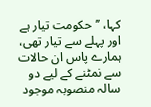کہا، ’’حکومت تیار ہے اور پہلے سے تیار تھی، ہمارے پاس ان حالات سے نمٹنے کے لیے دو سالہ منصوبہ موجود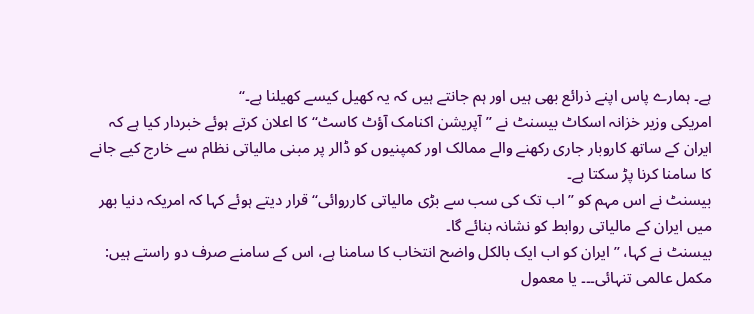ہے۔ ہمارے پاس اپنے ذرائع بھی ہیں اور ہم جانتے ہیں کہ یہ کھیل کیسے کھیلنا ہے۔‘‘
امریکی وزیر خزانہ اسکاٹ بیسنٹ نے ’’آپریشن اکنامک آؤٹ کاسٹ‘‘ کا اعلان کرتے ہوئے خبردار کیا ہے کہ ایران کے ساتھ کاروبار جاری رکھنے والے ممالک اور کمپنیوں کو ڈالر پر مبنی مالیاتی نظام سے خارج کیے جانے کا سامنا کرنا پڑ سکتا ہے۔
بیسنٹ نے اس مہم کو ’’اب تک کی سب سے بڑی مالیاتی کارروائی‘‘ قرار دیتے ہوئے کہا کہ امریکہ دنیا بھر میں ایران کے مالیاتی روابط کو نشانہ بنائے گا۔
بیسنٹ نے کہا، ’’ایران کو اب ایک بالکل واضح انتخاب کا سامنا ہے، اس کے سامنے صرف دو راستے ہیں: مکمل عالمی تنہائی۔۔۔ یا معمول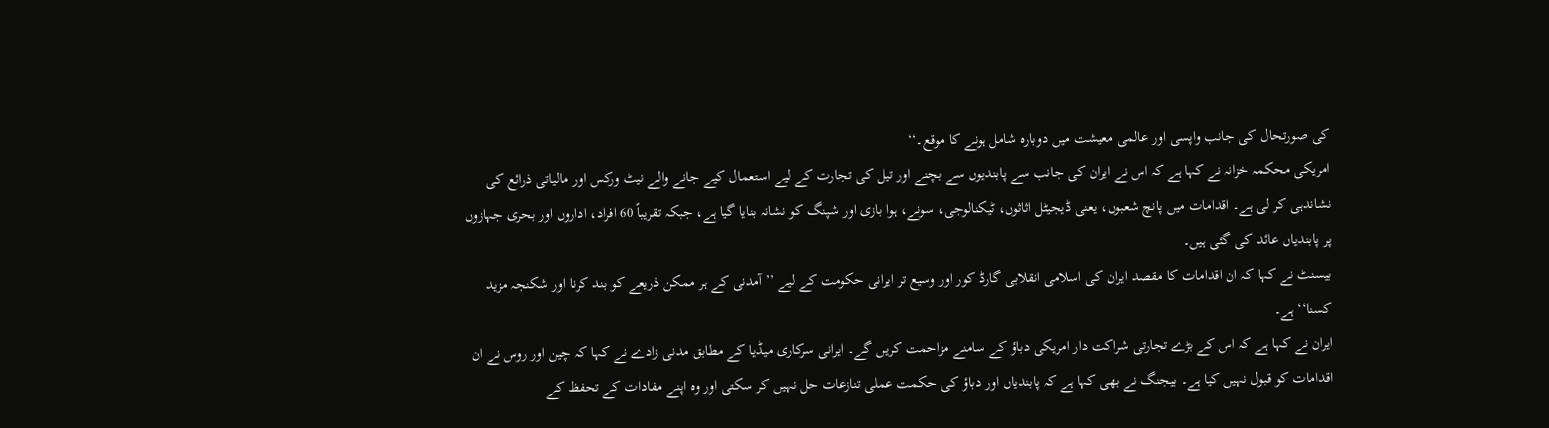کی صورتحال کی جانب واپسی اور عالمی معیشت میں دوبارہ شامل ہونے کا موقع۔‘‘
امریکی محکمہ خزانہ نے کہا ہے کہ اس نے ایران کی جانب سے پابندیوں سے بچنے اور تیل کی تجارت کے لیے استعمال کیے جانے والے نیٹ ورکس اور مالیاتی ذرائع کی نشاندہی کر لی ہے۔ اقدامات میں پانچ شعبوں، یعنی ڈیجیٹل اثاثوں، ٹیکنالوجی، سونے، ہوا بازی اور شپنگ کو نشانہ بنایا گیا ہے، جبکہ تقریباً 60 افراد، اداروں اور بحری جہازوں پر پابندیاں عائد کی گئی ہیں۔
بیسنٹ نے کہا کہ ان اقدامات کا مقصد ایران کی اسلامی انقلابی گارڈ کور اور وسیع تر ایرانی حکومت کے لیے ’’آمدنی کے ہر ممکن ذریعے کو بند کرنا اور شکنجہ مزید کسنا‘‘ ہے۔
ایران نے کہا ہے کہ اس کے بڑے تجارتی شراکت دار امریکی دباؤ کے سامنے مزاحمت کریں گے۔ ایرانی سرکاری میڈیا کے مطابق مدنی زادے نے کہا کہ چین اور روس نے ان اقدامات کو قبول نہیں کیا ہے۔ بیجنگ نے بھی کہا ہے کہ پابندیاں اور دباؤ کی حکمت عملی تنازعات حل نہیں کر سکتی اور وہ اپنے مفادات کے تحفظ کے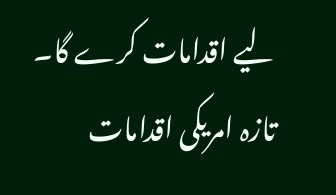لیے اقدامات کرے گا۔
تازہ امریکی اقدامات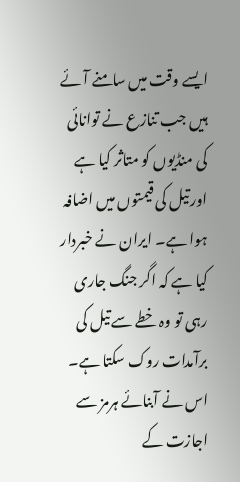ایسے وقت میں سامنے آئے ہیں جب تنازع نے توانائی کی منڈیوں کو متاثر کیا ہے اور تیل کی قیمتوں میں اضافہ ہوا ہے۔ ایران نے خبردار کیا ہے کہ اگر جنگ جاری رہی تو وہ خطے سے تیل کی برآمدات روک سکتا ہے۔ اس نے آبنائے ہرمز سے اجازت کے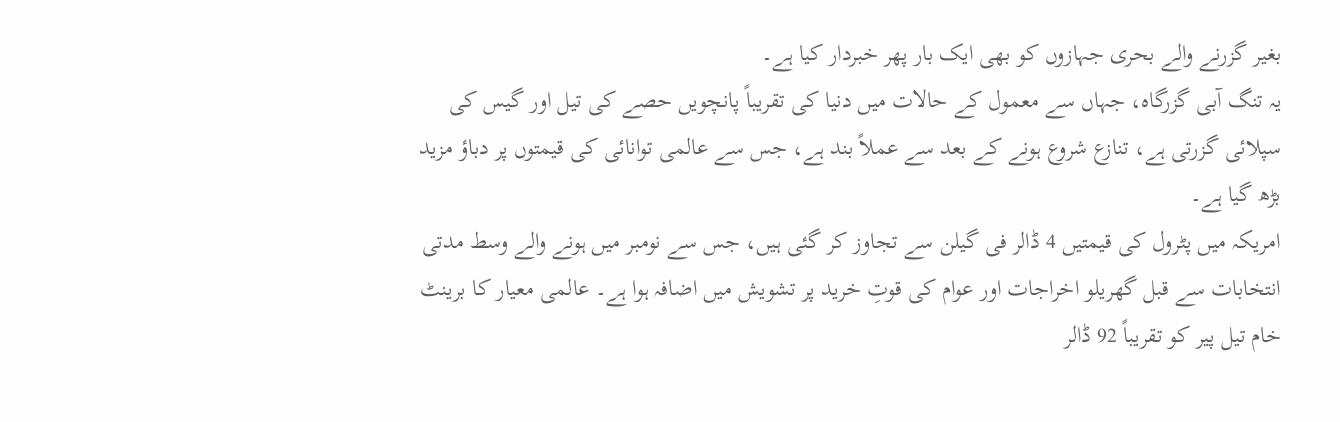بغیر گزرنے والے بحری جہازوں کو بھی ایک بار پھر خبردار کیا ہے۔
یہ تنگ آبی گزرگاہ، جہاں سے معمول کے حالات میں دنیا کی تقریباً پانچویں حصے کی تیل اور گیس کی سپلائی گزرتی ہے، تنازع شروع ہونے کے بعد سے عملاً بند ہے، جس سے عالمی توانائی کی قیمتوں پر دباؤ مزید بڑھ گیا ہے۔
امریکہ میں پٹرول کی قیمتیں 4 ڈالر فی گیلن سے تجاوز کر گئی ہیں، جس سے نومبر میں ہونے والے وسط مدتی انتخابات سے قبل گھریلو اخراجات اور عوام کی قوتِ خرید پر تشویش میں اضافہ ہوا ہے۔ عالمی معیار کا برینٹ خام تیل پیر کو تقریباً 92 ڈالر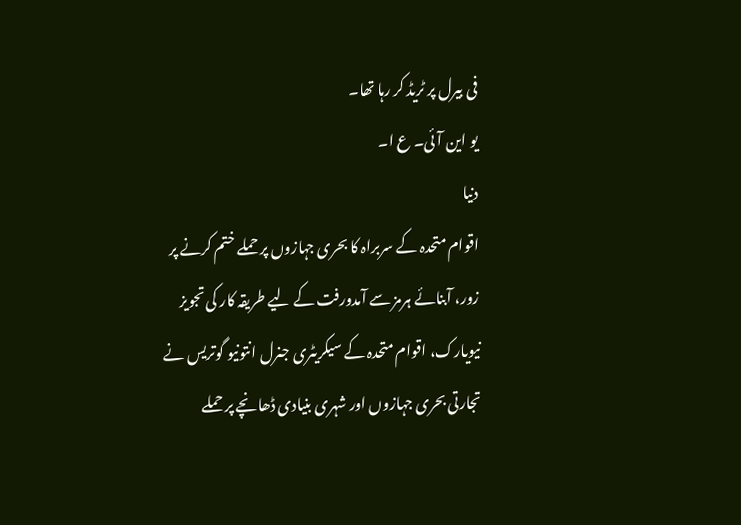فی بیرل پر ٹریڈ کر رہا تھا۔
یو این آئی۔ ع ا۔
دنیا
اقوام متحدہ کے سربراہ کا بحری جہازوں پر حملے ختم کرنے پر زور، آبنائے ہرمز سے آمدورفت کے لیے طریقہ کار کی تجویز
نیویارک، اقوام متحدہ کے سیکریٹری جنرل انتونیو گوتریس نے تجارتی بحری جہازوں اور شہری بنیادی ڈھانچے پر حملے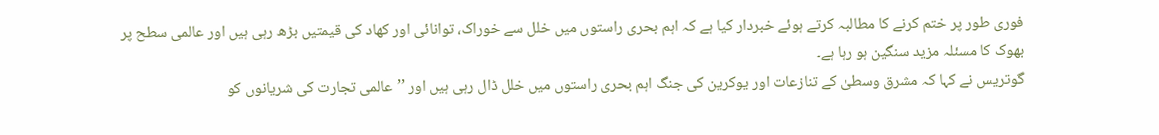فوری طور پر ختم کرنے کا مطالبہ کرتے ہوئے خبردار کیا ہے کہ اہم بحری راستوں میں خلل سے خوراک، توانائی اور کھاد کی قیمتیں بڑھ رہی ہیں اور عالمی سطح پر بھوک کا مسئلہ مزید سنگین ہو رہا ہے۔
گوتریس نے کہا کہ مشرق وسطیٰ کے تنازعات اور یوکرین کی جنگ اہم بحری راستوں میں خلل ڈال رہی ہیں اور ’’عالمی تجارت کی شریانوں کو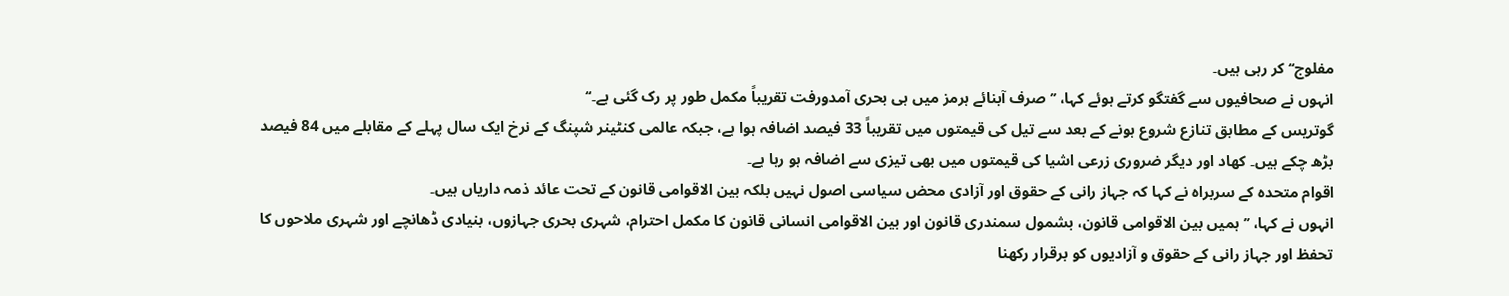مفلوج‘‘ کر رہی ہیں۔
انہوں نے صحافیوں سے گفتگو کرتے ہوئے کہا، ’’صرف آبنائے ہرمز میں ہی بحری آمدورفت تقریباً مکمل طور پر رک گئی ہے۔‘‘
گوتریس کے مطابق تنازع شروع ہونے کے بعد سے تیل کی قیمتوں میں تقریباً 33 فیصد اضافہ ہوا ہے، جبکہ عالمی کنٹینر شپنگ کے نرخ ایک سال پہلے کے مقابلے میں 84 فیصد بڑھ چکے ہیں۔ کھاد اور دیگر ضروری زرعی اشیا کی قیمتوں میں بھی تیزی سے اضافہ ہو رہا ہے۔
اقوام متحدہ کے سربراہ نے کہا کہ جہاز رانی کے حقوق اور آزادی محض سیاسی اصول نہیں بلکہ بین الاقوامی قانون کے تحت عائد ذمہ داریاں ہیں۔
انہوں نے کہا، ’’ہمیں بین الاقوامی قانون، بشمول سمندری قانون اور بین الاقوامی انسانی قانون کا مکمل احترام، شہری بحری جہازوں، بنیادی ڈھانچے اور شہری ملاحوں کا تحفظ اور جہاز رانی کے حقوق و آزادیوں کو برقرار رکھنا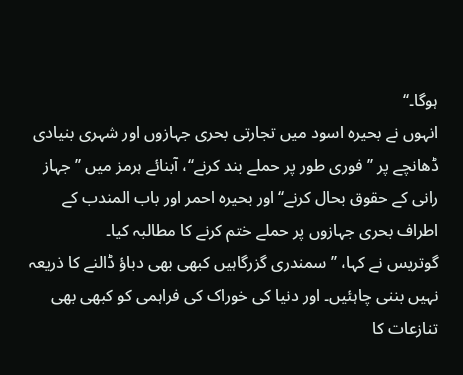ہوگا۔‘‘
انہوں نے بحیرہ اسود میں تجارتی بحری جہازوں اور شہری بنیادی ڈھانچے پر ’’فوری طور پر حملے بند کرنے‘‘، آبنائے ہرمز میں ’’جہاز رانی کے حقوق بحال کرنے‘‘ اور بحیرہ احمر اور باب المندب کے اطراف بحری جہازوں پر حملے ختم کرنے کا مطالبہ کیا۔
گوتریس نے کہا، ’’سمندری گزرگاہیں کبھی بھی دباؤ ڈالنے کا ذریعہ نہیں بننی چاہئیں۔ اور دنیا کی خوراک کی فراہمی کو کبھی بھی تنازعات کا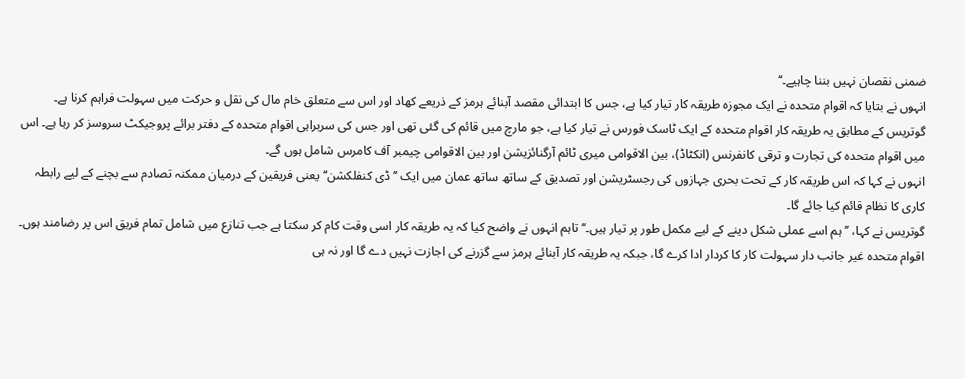ضمنی نقصان نہیں بننا چاہیے۔‘‘
انہوں نے بتایا کہ اقوام متحدہ نے ایک مجوزہ طریقہ کار تیار کیا ہے، جس کا ابتدائی مقصد آبنائے ہرمز کے ذریعے کھاد اور اس سے متعلق خام مال کی نقل و حرکت میں سہولت فراہم کرنا ہے۔
گوتریس کے مطابق یہ طریقہ کار اقوام متحدہ کے ایک ٹاسک فورس نے تیار کیا ہے، جو مارچ میں قائم کی گئی تھی اور جس کی سربراہی اقوام متحدہ کے دفتر برائے پروجیکٹ سروسز کر رہا ہے۔ اس میں اقوام متحدہ کی تجارت و ترقی کانفرنس (انکٹاڈ)، بین الاقوامی میری ٹائم آرگنائزیشن اور بین الاقوامی چیمبر آف کامرس شامل ہوں گے۔
انہوں نے کہا کہ اس طریقہ کار کے تحت بحری جہازوں کی رجسٹریشن اور تصدیق کے ساتھ ساتھ عمان میں ایک ’’ڈی کنفلکشن‘‘ یعنی فریقین کے درمیان ممکنہ تصادم سے بچنے کے لیے رابطہ کاری کا نظام قائم کیا جائے گا۔
گوتریس نے کہا، ’’ہم اسے عملی شکل دینے کے لیے مکمل طور پر تیار ہیں۔‘‘ تاہم انہوں نے واضح کیا کہ یہ طریقہ کار اسی وقت کام کر سکتا ہے جب تنازع میں شامل تمام فریق اس پر رضامند ہوں۔
اقوام متحدہ غیر جانب دار سہولت کار کا کردار ادا کرے گا، جبکہ یہ طریقہ کار آبنائے ہرمز سے گزرنے کی اجازت نہیں دے گا اور نہ ہی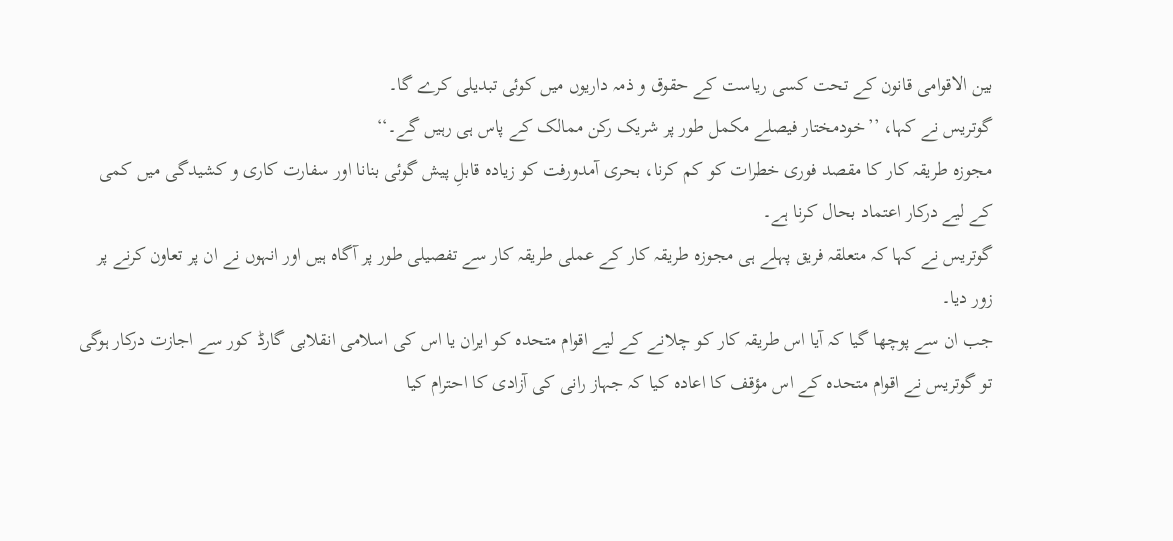بین الاقوامی قانون کے تحت کسی ریاست کے حقوق و ذمہ داریوں میں کوئی تبدیلی کرے گا۔
گوتریس نے کہا، ’’خودمختار فیصلے مکمل طور پر شریک رکن ممالک کے پاس ہی رہیں گے۔‘‘
مجوزہ طریقہ کار کا مقصد فوری خطرات کو کم کرنا، بحری آمدورفت کو زیادہ قابلِ پیش گوئی بنانا اور سفارت کاری و کشیدگی میں کمی کے لیے درکار اعتماد بحال کرنا ہے۔
گوتریس نے کہا کہ متعلقہ فریق پہلے ہی مجوزہ طریقہ کار کے عملی طریقہ کار سے تفصیلی طور پر آگاہ ہیں اور انہوں نے ان پر تعاون کرنے پر زور دیا۔
جب ان سے پوچھا گیا کہ آیا اس طریقہ کار کو چلانے کے لیے اقوام متحدہ کو ایران یا اس کی اسلامی انقلابی گارڈ کور سے اجازت درکار ہوگی تو گوتریس نے اقوام متحدہ کے اس مؤقف کا اعادہ کیا کہ جہاز رانی کی آزادی کا احترام کیا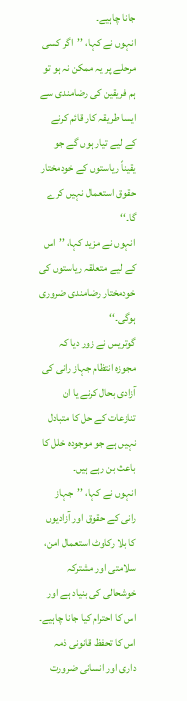جانا چاہیے۔
انہوں نے کہا، ’’اگر کسی مرحلے پر یہ ممکن نہ ہو تو ہم فریقین کی رضامندی سے ایسا طریقہ کار قائم کرنے کے لیے تیار ہوں گے جو یقیناً ریاستوں کے خودمختار حقوق استعمال نہیں کرے گا۔‘‘
انہوں نے مزید کہا، ’’اس کے لیے متعلقہ ریاستوں کی خودمختار رضامندی ضروری ہوگی۔‘‘
گوتریس نے زور دیا کہ مجوزہ انتظام جہاز رانی کی آزادی بحال کرنے یا ان تنازعات کے حل کا متبادل نہیں ہے جو موجودہ خلل کا باعث بن رہے ہیں۔
انہوں نے کہا، ’’جہاز رانی کے حقوق اور آزادیوں کا بلا رکاوٹ استعمال امن، سلامتی اور مشترکہ خوشحالی کی بنیاد ہے اور اس کا احترام کیا جانا چاہیے۔ اس کا تحفظ قانونی ذمہ داری اور انسانی ضرورت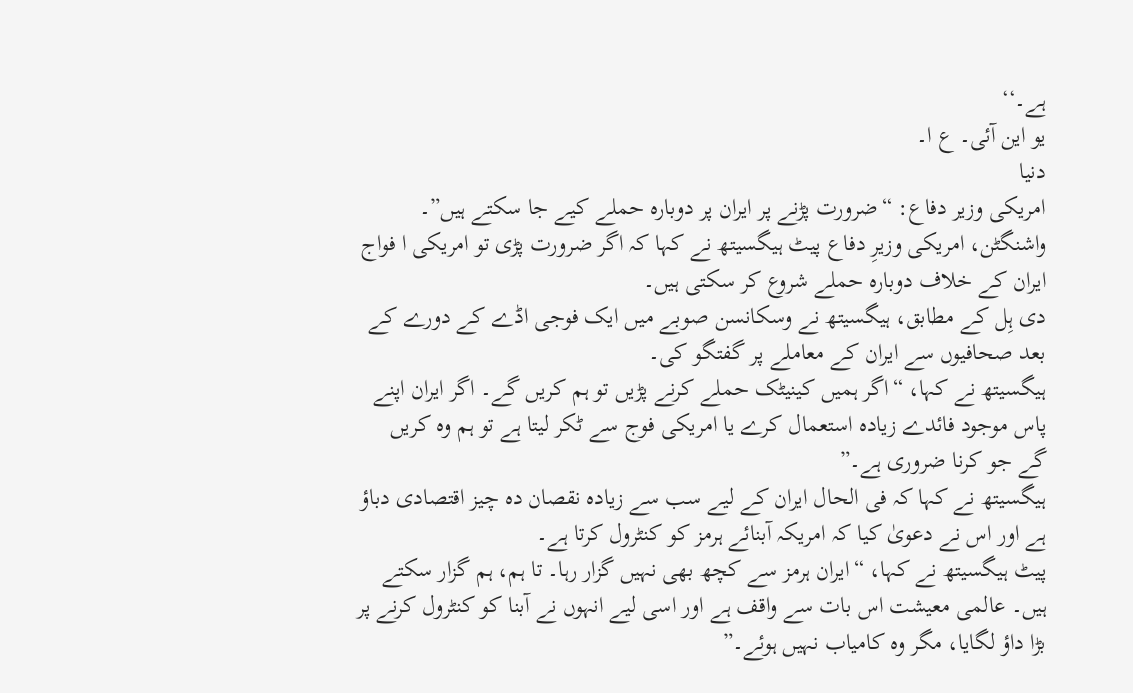ہے۔‘‘
یو این آئی۔ ع ا۔
دنیا
امریکی وزیر دفاع: “ضرورت پڑنے پر ایران پر دوبارہ حملے کیے جا سکتے ہیں”۔
واشنگٹن، امریکی وزیرِ دفاع پیٹ ہیگسیتھ نے کہا کہ اگر ضرورت پڑی تو امریکی ا فواج ایران کے خلاف دوبارہ حملے شروع کر سکتی ہیں۔
دی ہِل کے مطابق، ہیگسیتھ نے وسکانسن صوبے میں ایک فوجی اڈے کے دورے کے بعد صحافیوں سے ایران کے معاملے پر گفتگو کی۔
ہیگسیتھ نے کہا، “اگر ہمیں کینیٹک حملے کرنے پڑیں تو ہم کریں گے۔ اگر ایران اپنے پاس موجود فائدے زیادہ استعمال کرے یا امریکی فوج سے ٹکر لیتا ہے تو ہم وہ کریں گے جو کرنا ضروری ہے۔”
ہیگسیتھ نے کہا کہ فی الحال ایران کے لیے سب سے زیادہ نقصان دہ چیز اقتصادی دباؤ ہے اور اس نے دعویٰ کیا کہ امریکہ آبنائے ہرمز کو کنٹرول کرتا ہے۔
پیٹ ہیگسیتھ نے کہا، “ایران ہرمز سے کچھ بھی نہیں گزار رہا۔ تا ہم، ہم گزار سکتے ہیں۔ عالمی معیشت اس بات سے واقف ہے اور اسی لیے انہوں نے آبنا کو کنٹرول کرنے پر بڑا داؤ لگایا، مگر وہ کامیاب نہیں ہوئے۔”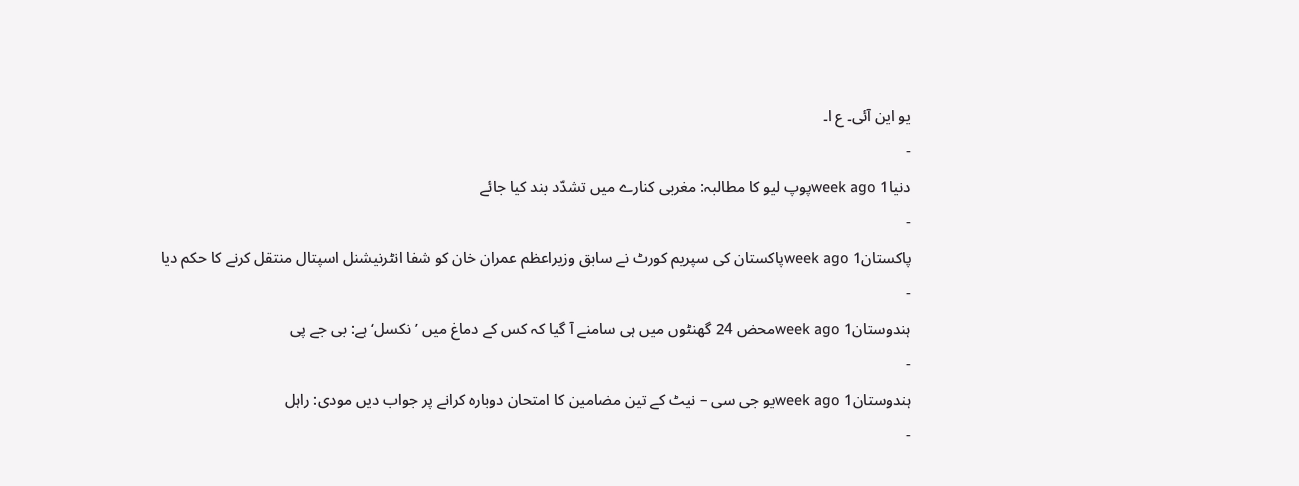یو این آئی۔ ع ا۔
-
دنیا1 week agoپوپ لیو کا مطالبہ: مغربی کنارے میں تشدّد بند کیا جائے
-
پاکستان1 week agoپاکستان کی سپریم کورٹ نے سابق وزیراعظم عمران خان کو شفا انٹرنیشنل اسپتال منتقل کرنے کا حکم دیا
-
ہندوستان1 week agoمحض 24 گھنٹوں میں ہی سامنے آ گیا کہ کس کے دماغ میں ’نکسل‘ ہے: بی جے پی
-
ہندوستان1 week agoیو جی سی – نیٹ کے تین مضامین کا امتحان دوبارہ کرانے پر جواب دیں مودی: راہل
-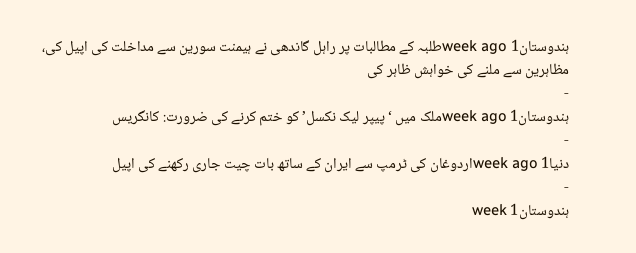ہندوستان1 week agoطلبہ کے مطالبات پر راہل گاندھی نے ہیمنت سورین سے مداخلت کی اپیل کی، مظاہرین سے ملنے کی خواہش ظاہر کی
-
ہندوستان1 week agoملک میں ‘پیپر لیک نکسل’ کو ختم کرنے کی ضرورت: کانگریس
-
دنیا1 week agoاردوغان کی ٹرمپ سے ایران کے ساتھ بات چیت جاری رکھنے کی اپیل
-
ہندوستان1 week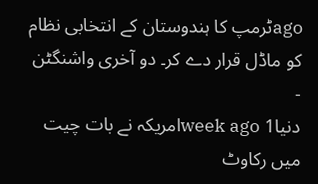agoٹرمپ کا ہندوستان کے انتخابی نظام کو ماڈل قرار دے کر۔ دو آخری واشنگٹن
-
دنیا1 week agoامریکہ نے بات چیت میں رکاوٹ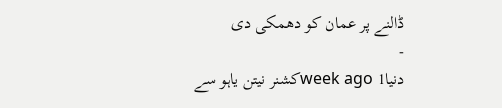ڈالنے پر عمان کو دھمکی دی
-
دنیا1 week agoکشنر نیتن یاہو سے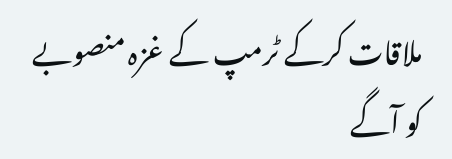ملاقات کرکے ٹرمپ کے غزہ منصوبے کو آگے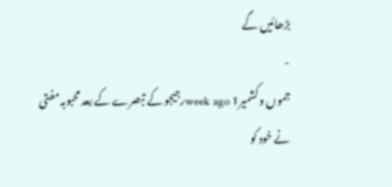بڑھائیں گے
-
جموں و کشمیر1 week agoرجیجو کے تبصرے کے بعد محبوبہ مفتی نے خود کو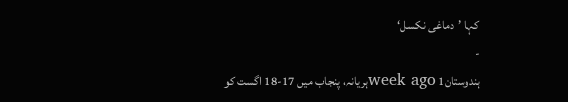کہا ’دماغی نکسل‘
-
ہندوستان1 week agoہریانہ، پنجاب میں 17-18 اگست کو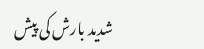شدید بارش کی پیش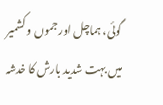گوئی، ہماچل اور جموں و کشمیر میں بہت شدید بارش کا خدشہ